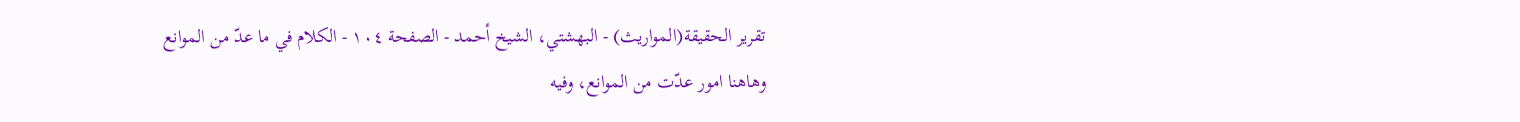تقرير الحقيقة(المواريث) - البهشتي، الشيخ أحمد - الصفحة ١٠٤ - الكلام في ما عدّ من الموانع
وهاهنا امور عدّت من الموانع، وفيه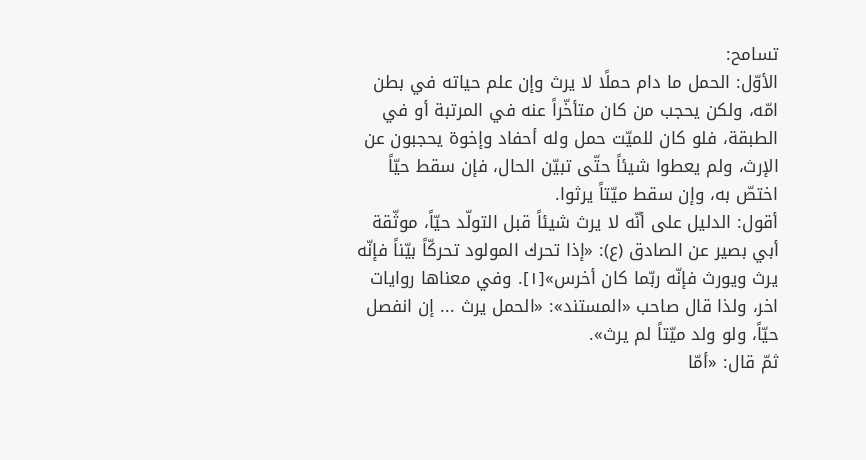تسامح:
الأوّل: الحمل ما دام حملًا لا يرث وإن علم حياته في بطن امّه، ولكن يحجب من كان متأخّراً عنه في المرتبة أو في الطبقة، فلو كان للميّت حمل وله أحفاد وإخوة يحجبون عن الإرث، ولم يعطوا شيئاً حتّى تبيّن الحال، فإن سقط حيّاً اختصّ به، وإن سقط ميّتاً يرثوا.
أقول: الدليل على أنّه لا يرث شيئاً قبل التولّد حيّاً، موثّقة أبي بصير عن الصادق (ع): «إذا تحرك المولود تحركّاً بيّناً فإنّه يرث ويورث فإنّه ربّما كان أخرس»[١]. وفي معناها روايات اخر، ولذا قال صاحب «المستند»: «الحمل يرث ... إن انفصل حيّاً، ولو ولد ميّتاً لم يرث».
ثمّ قال: «أمّا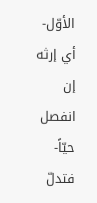الأوّل- أي إرثه إن انفصل حيّاً- فتدلّ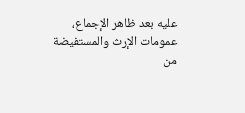عليه بعد ظاهر الإجماع، عمومات الإرث والمستفيضة من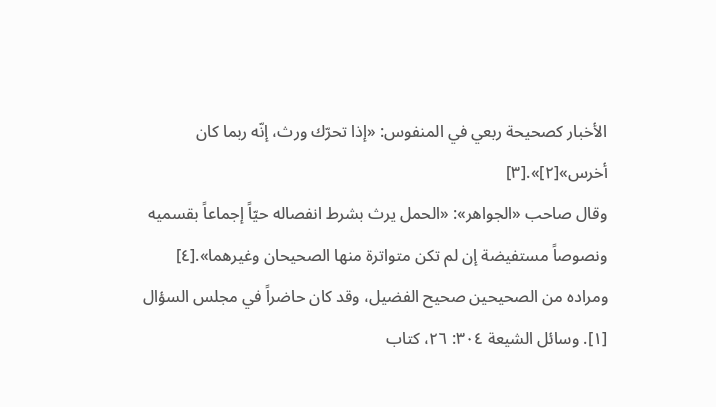الأخبار كصحيحة ربعي في المنفوس: «إذا تحرّك ورث، إنّه ربما كان أخرس»[٢]».[٣]
وقال صاحب «الجواهر»: «الحمل يرث بشرط انفصاله حيّاً إجماعاً بقسميه ونصوصاً مستفيضة إن لم تكن متواترة منها الصحيحان وغيرهما».[٤]
ومراده من الصحيحين صحيح الفضيل، وقد كان حاضراً في مجلس السؤال
[١]. وسائل الشيعة ٣٠٤: ٢٦، كتاب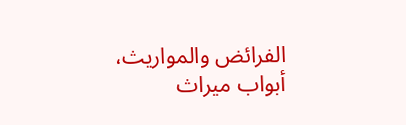الفرائض والمواريث، أبواب ميراث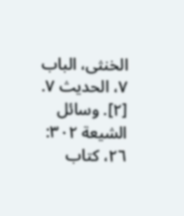الخنثى، الباب ٧، الحديث ٧.
[٢]. وسائل الشيعة ٣٠٢: ٢٦، كتاب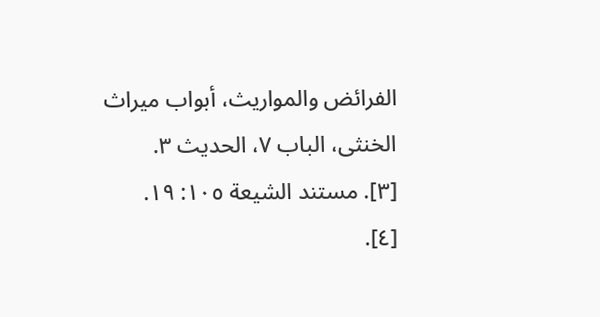الفرائض والمواريث، أبواب ميراث الخنثى، الباب ٧، الحديث ٣.
[٣]. مستند الشيعة ١٠٥: ١٩.
[٤].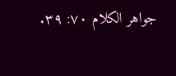جواهر الكلام ٧٠: ٣٩.